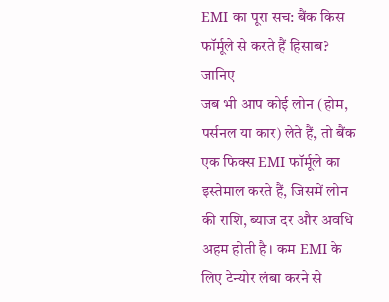EMI का पूरा सच: बैंक किस फॉर्मूले से करते हैं हिसाब? जानिए
जब भी आप कोई लोन (होम, पर्सनल या कार) लेते हैं, तो बैंक एक फिक्स EMI फॉर्मूले का इस्तेमाल करते हैं, जिसमें लोन की राशि, ब्याज दर और अवधि अहम होती है। कम EMI के लिए टेन्योर लंबा करने से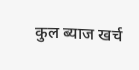कुल ब्याज खर्च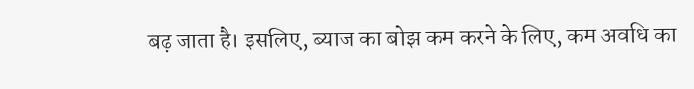बढ़ जाता है। इसलिए, ब्याज का बोझ कम करने के लिए, कम अवधि का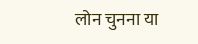लोन चुनना या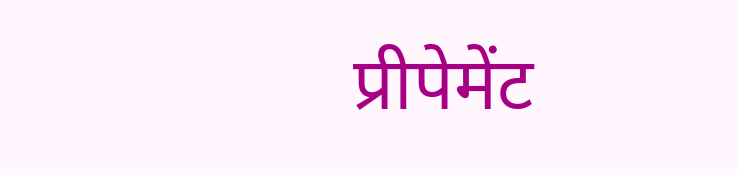प्रीपेमेंट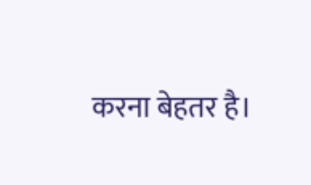करना बेहतर है।